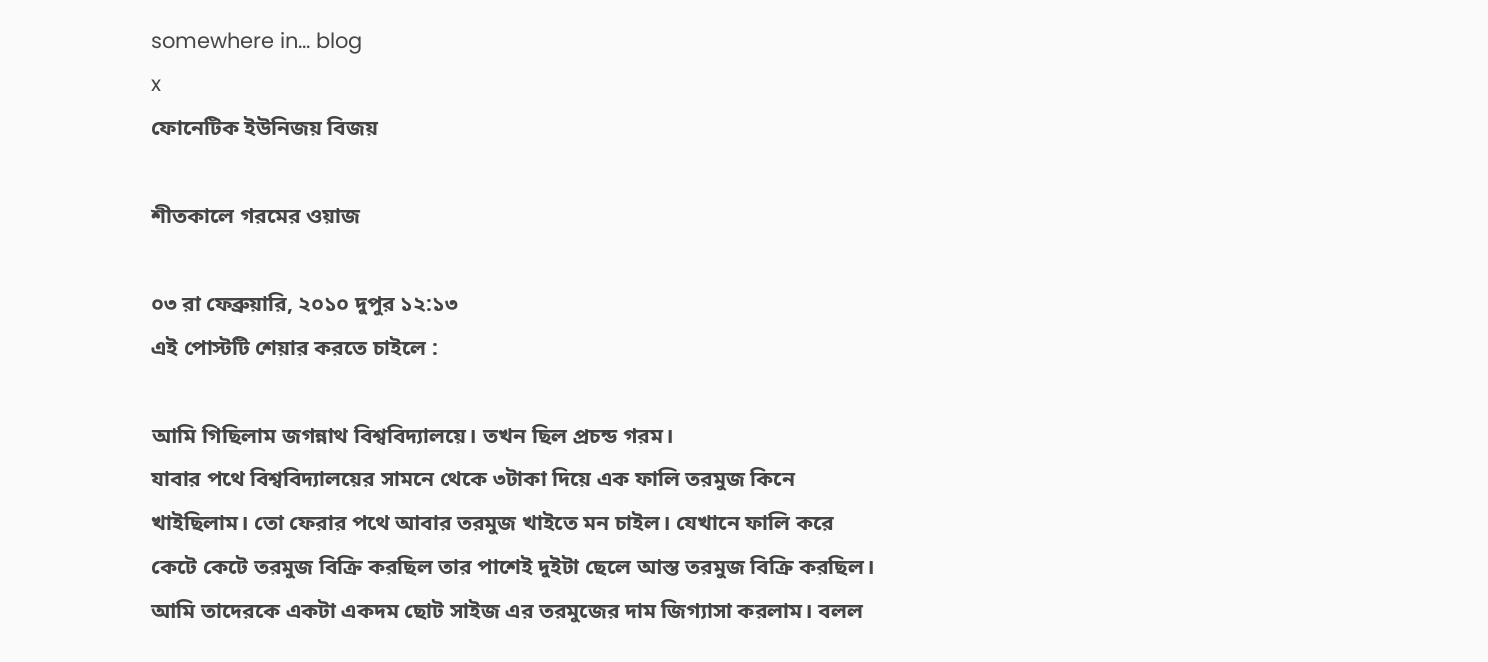somewhere in... blog
x
ফোনেটিক ইউনিজয় বিজয়

শীতকালে গরমের ওয়াজ

০৩ রা ফেব্রুয়ারি, ২০১০ দুপুর ১২:১৩
এই পোস্টটি শেয়ার করতে চাইলে :

আমি গিছিলাম জগন্নাথ বিশ্ববিদ্যালয়ে। তখন ছিল প্রচন্ড গরম।
যাবার পথে বিশ্ববিদ্যালয়ের সামনে থেকে ৩টাকা দিয়ে এক ফালি তরমুজ কিনে খাইছিলাম। তো ফেরার পথে আবার তরমুজ খাইতে মন চাইল। যেখানে ফালি করে কেটে কেটে তরমুজ বিক্রি করছিল তার পাশেই দুইটা ছেলে আস্ত তরমুজ বিক্রি করছিল। আমি তাদেরকে একটা একদম ছোট সাইজ এর তরমুজের দাম জিগ্যাসা করলাম। বলল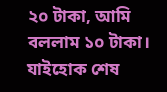২০ টাকা, আমি বললাম ১০ টাকা। যাইহোক শেষ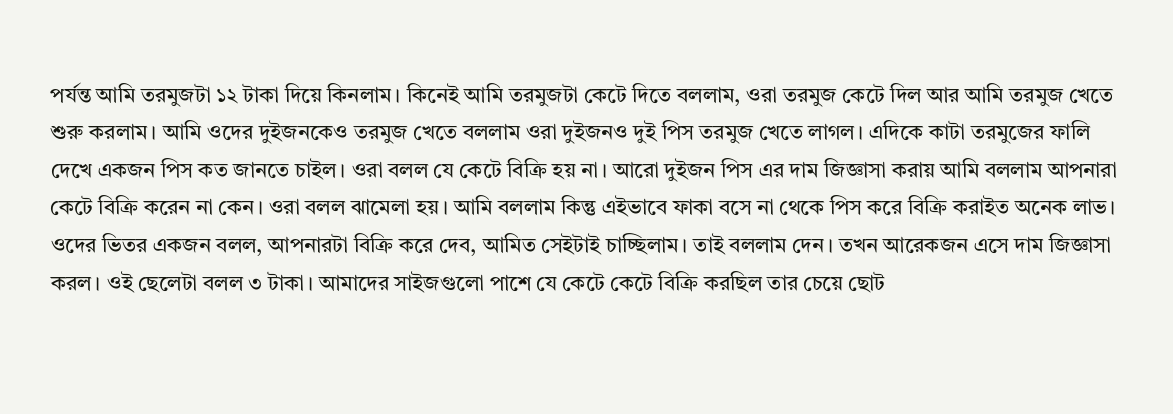পর্যন্ত আমি তরমুজটা ১২ টাকা দিয়ে কিনলাম। কিনেই আমি তরমুজটা কেটে দিতে বললাম, ওরা তরমুজ কেটে দিল আর আমি তরমুজ খেতে শুরু করলাম। আমি ওদের দুইজনকেও তরমুজ খেতে বললাম ওরা দুইজনও দুই পিস তরমুজ খেতে লাগল। এদিকে কাটা তরমুজের ফালি দেখে একজন পিস কত জানতে চাইল। ওরা বলল যে কেটে বিক্রি হয় না। আরো দুইজন পিস এর দাম জিজ্ঞাসা করায় আমি বললাম আপনারা কেটে বিক্রি করেন না কেন। ওরা বলল ঝামেলা হয়। আমি বললাম কিন্তু এইভাবে ফাকা বসে না থেকে পিস করে বিক্রি করাইত অনেক লাভ। ওদের ভিতর একজন বলল, আপনারটা বিক্রি করে দেব, আমিত সেইটাই চাচ্ছিলাম। তাই বললাম দেন। তখন আরেকজন এসে দাম জিজ্ঞাসা করল। ওই ছেলেটা বলল ৩ টাকা। আমাদের সাইজগুলো পাশে যে কেটে কেটে বিক্রি করছিল তার চেয়ে ছোট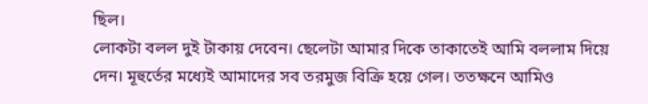ছিল।
লোকটা বলল দুই টাকায় দেবেন। ছেলেটা আমার দিকে তাকাতেই আমি বললাম দিয়ে দেন। মূহুর্তের মধ্যেই আমাদের সব তরমুজ বিক্রি হয়ে গেল। ততক্ষনে আমিও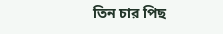তিন চার পিছ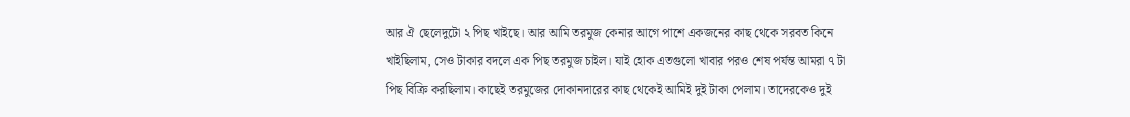আর ঐ ছেলেদুটো ২ পিছ খাইছে। আর আমি তরমুজ কেনার আগে পাশে একজনের কাছ থেকে সরবত কিনে খাইছিলাম, সেও টাকার বদলে এক পিছ তরমুজ চাইল। যাই হোক এতগুলো খাবার পরও শেষ পর্যন্ত আমরা ৭ টা পিছ বিক্রি করছিলাম। কাছেই তরমুজের দোকানদারের কাছ থেকেই আমিই দুই টাকা পেলাম। তাদেরকেও দুই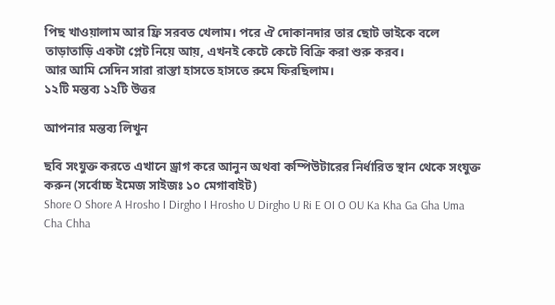পিছ খাওয়ালাম আর ফ্রি সরবত খেলাম। পরে ঐ দোকানদার তার ছোট ভাইকে বলে তাড়াতাড়ি একটা প্লেট নিয়ে আয়, এখনই কেটে কেটে বিক্রি করা শুরু করব।
আর আমি সেদিন সারা রাস্তা হাসতে হাসতে রুমে ফিরছিলাম।
১২টি মন্তব্য ১২টি উত্তর

আপনার মন্তব্য লিখুন

ছবি সংযুক্ত করতে এখানে ড্রাগ করে আনুন অথবা কম্পিউটারের নির্ধারিত স্থান থেকে সংযুক্ত করুন (সর্বোচ্চ ইমেজ সাইজঃ ১০ মেগাবাইট)
Shore O Shore A Hrosho I Dirgho I Hrosho U Dirgho U Ri E OI O OU Ka Kha Ga Gha Uma Cha Chha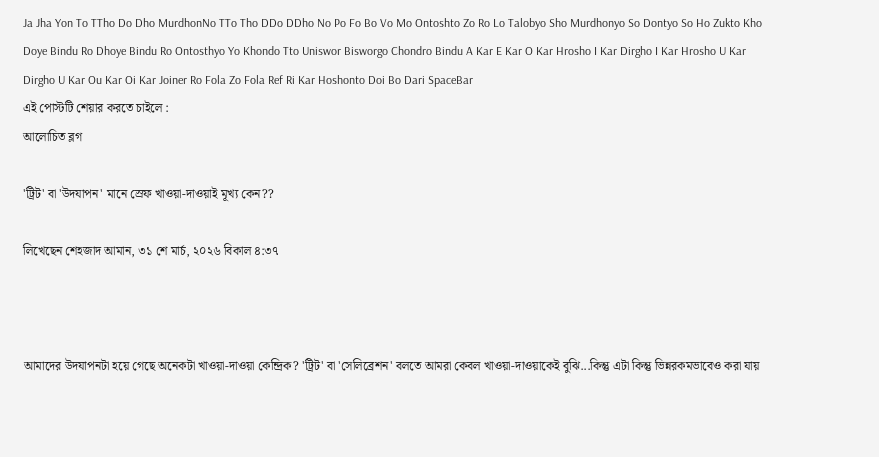Ja Jha Yon To TTho Do Dho MurdhonNo TTo Tho DDo DDho No Po Fo Bo Vo Mo Ontoshto Zo Ro Lo Talobyo Sho Murdhonyo So Dontyo So Ho Zukto Kho Doye Bindu Ro Dhoye Bindu Ro Ontosthyo Yo Khondo Tto Uniswor Bisworgo Chondro Bindu A Kar E Kar O Kar Hrosho I Kar Dirgho I Kar Hrosho U Kar Dirgho U Kar Ou Kar Oi Kar Joiner Ro Fola Zo Fola Ref Ri Kar Hoshonto Doi Bo Dari SpaceBar
এই পোস্টটি শেয়ার করতে চাইলে :
আলোচিত ব্লগ

'ট্রিট' বা 'উদযাপন' মানে স্রেফ খাওয়া-দাওয়াই মূখ্য কেন??

লিখেছেন শেহজাদ আমান, ৩১ শে মার্চ, ২০২৬ বিকাল ৪:৩৭



আমাদের উদযাপনটা হয়ে গেছে অনেকটা খাওয়া-দাওয়া কেন্দ্রিক? 'ট্রিট' বা 'সেলিব্রেশন' বলতে আমরা কেবল খাওয়া-দাওয়াকেই বুঝি...কিন্তু এটা কিন্তু ভিন্নরকমভাবেও করা যায়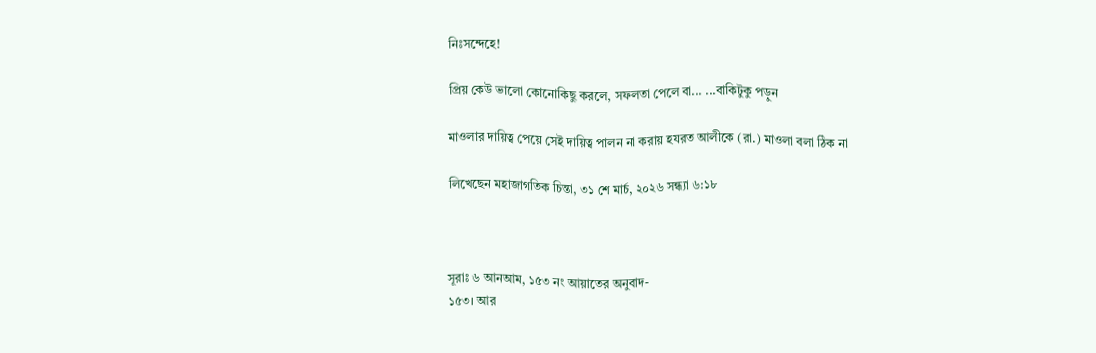নিঃসন্দেহে!

প্রিয় কেউ ভালো কোনোকিছু করলে, সফলতা পেলে বা... ...বাকিটুকু পড়ুন

মাওলার দায়িত্ব পেয়ে সেই দায়িত্ব পালন না করায় হযরত আলীকে (রা.) মাওলা বলা ঠিক না

লিখেছেন মহাজাগতিক চিন্তা, ৩১ শে মার্চ, ২০২৬ সন্ধ্যা ৬:১৮



সূরাঃ ৬ আনআম, ১৫৩ নং আয়াতের অনুবাদ-
১৫৩। আর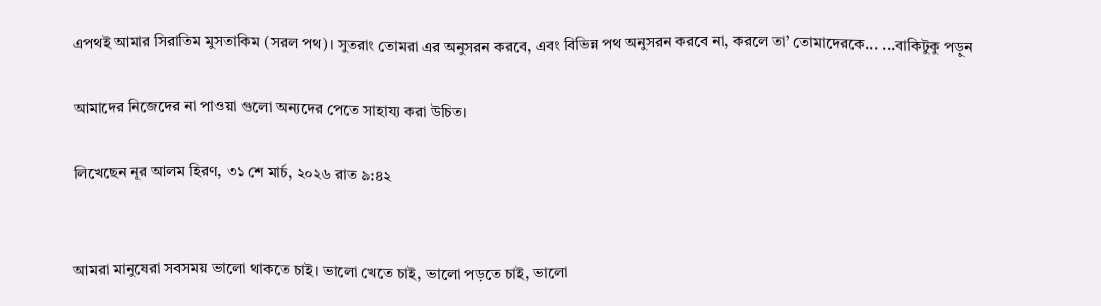এপথই আমার সিরাতিম মুসতাকিম (সরল পথ)। সুতরাং তোমরা এর অনুসরন করবে, এবং বিভিন্ন পথ অনুসরন করবে না, করলে তা’ তোমাদেরকে... ...বাকিটুকু পড়ুন

আমাদের নিজেদের না পাওয়া গুলো অন্যদের পেতে সাহায্য করা উচিত।

লিখেছেন নূর আলম হিরণ, ৩১ শে মার্চ, ২০২৬ রাত ৯:৪২


আমরা মানুষেরা সবসময় ভালো থাকতে চাই। ভালো খেতে চাই, ভালো পড়তে চাই, ভালো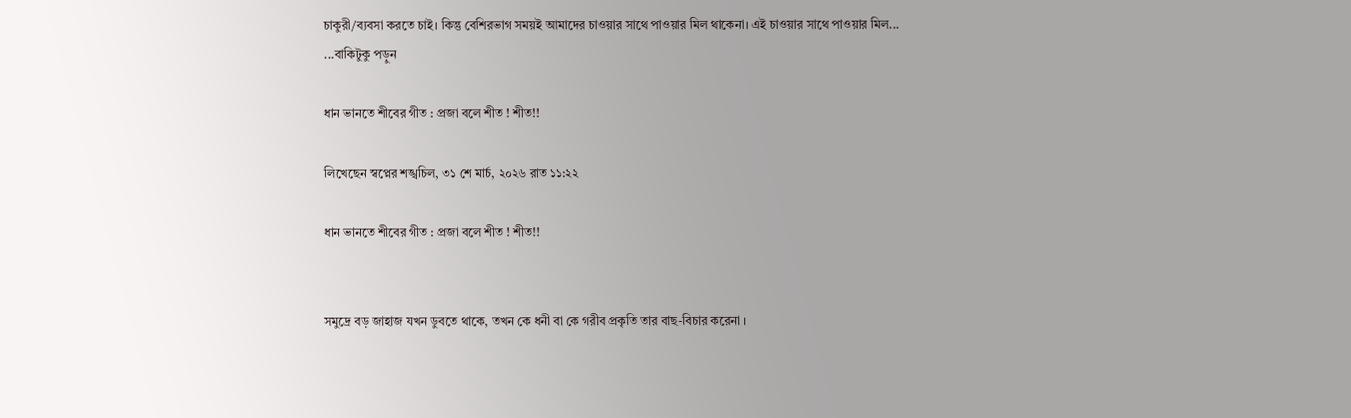চাকুরী/ব্যবসা করতে চাই। কিন্তু বেশিরভাগ সময়ই আমাদের চাওয়ার সাথে পাওয়ার মিল থাকেনা। এই চাওয়ার সাথে পাওয়ার মিল... ...বাকিটুকু পড়ুন

ধান ভানতে শীবের গীত : প্রজা বলে শীত ! শীত!!

লিখেছেন স্বপ্নের শঙ্খচিল, ৩১ শে মার্চ, ২০২৬ রাত ১১:২২

ধান ভানতে শীবের গীত : প্রজা বলে শীত ! শীত!!


সমুদ্রে বড় জাহাজ যখন ডুবতে থাকে, তখন কে ধনী বা কে গরীব প্রকৃতি তার বাছ-বিচার করেনা ।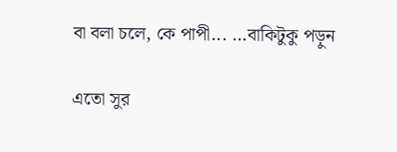বা বলা চলে, কে পাপী... ...বাকিটুকু পড়ুন

এতো সুর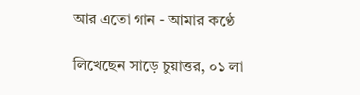আর এতো গান - আমার কণ্ঠে

লিখেছেন সাড়ে চুয়াত্তর, ০১ লা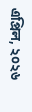এপ্রিল, ২০২৬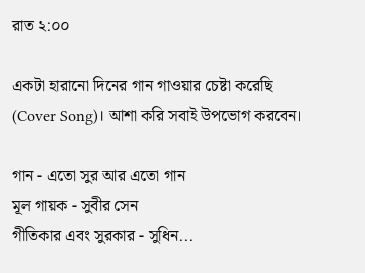রাত ২:০০

একটা হারানো দিনের গান গাওয়ার চেষ্টা করেছি (Cover Song)। আশা করি সবাই উপভোগ করবেন।

গান - এতো সুর আর এতো গান
মূল গায়ক - সুবীর সেন
গীতিকার এবং সুরকার - সুধিন...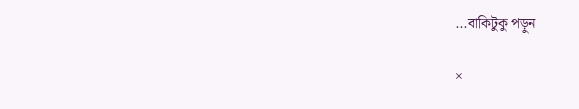...বাকিটুকু পড়ুন

×